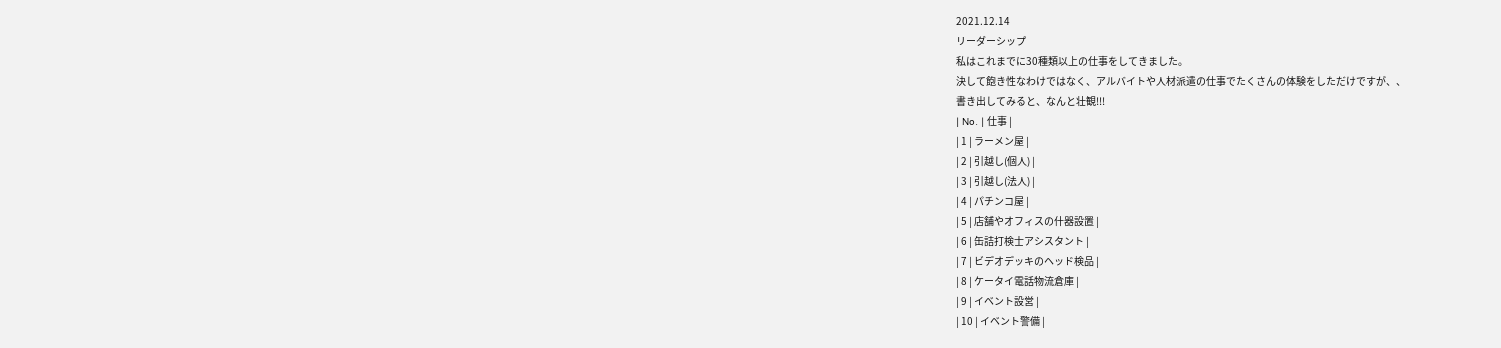2021.12.14
リーダーシップ
私はこれまでに30種類以上の仕事をしてきました。
決して飽き性なわけではなく、アルバイトや人材派遣の仕事でたくさんの体験をしただけですが、、
書き出してみると、なんと壮観!!!
| No. | 仕事 |
| 1 | ラーメン屋 |
| 2 | 引越し(個人) |
| 3 | 引越し(法人) |
| 4 | パチンコ屋 |
| 5 | 店舗やオフィスの什器設置 |
| 6 | 缶詰打検士アシスタント |
| 7 | ビデオデッキのヘッド検品 |
| 8 | ケータイ電話物流倉庫 |
| 9 | イベント設営 |
| 10 | イベント警備 |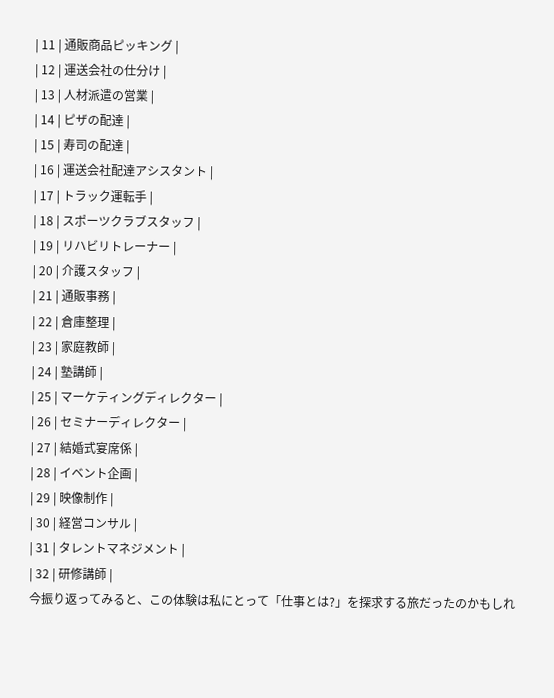| 11 | 通販商品ピッキング |
| 12 | 運送会社の仕分け |
| 13 | 人材派遣の営業 |
| 14 | ピザの配達 |
| 15 | 寿司の配達 |
| 16 | 運送会社配達アシスタント |
| 17 | トラック運転手 |
| 18 | スポーツクラブスタッフ |
| 19 | リハビリトレーナー |
| 20 | 介護スタッフ |
| 21 | 通販事務 |
| 22 | 倉庫整理 |
| 23 | 家庭教師 |
| 24 | 塾講師 |
| 25 | マーケティングディレクター |
| 26 | セミナーディレクター |
| 27 | 結婚式宴席係 |
| 28 | イベント企画 |
| 29 | 映像制作 |
| 30 | 経営コンサル |
| 31 | タレントマネジメント |
| 32 | 研修講師 |
今振り返ってみると、この体験は私にとって「仕事とは?」を探求する旅だったのかもしれ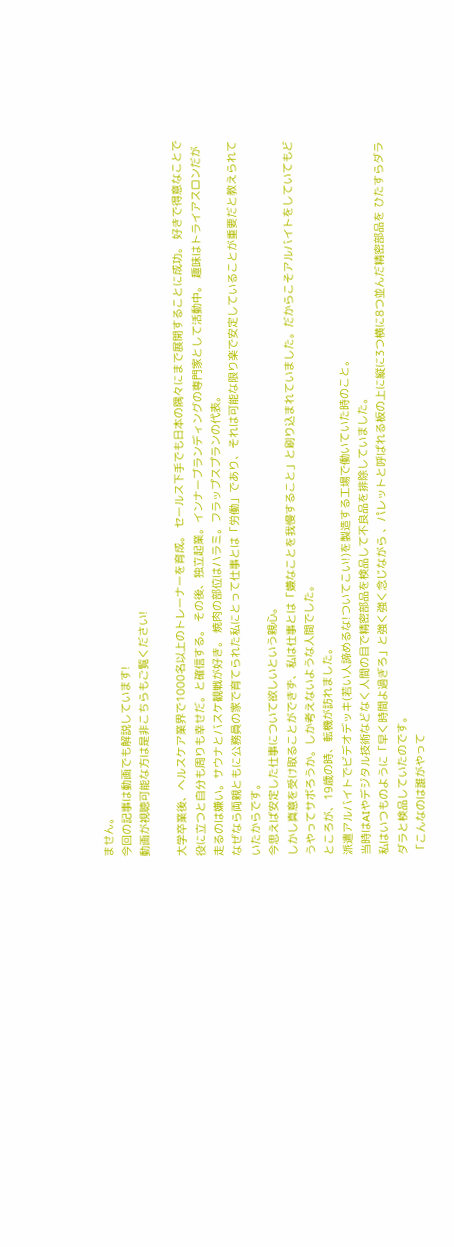ません。
今回の記事は動画でも解説しています!
動画が視聴可能な方は是非こちらもご覧ください!

大学卒業後、ヘルスケア業界で1000名以上のトレーナーを育成。 セールス下手でも日本の隅々にまで展開することに成功。 好きで得意なことで役に立つと自分も周りも幸せだ。と確信する。 その後、独立起業。インナーブランディングの専門家として活動中。 趣味はトライアスロンだが走るのは嫌い。サウナとバスケ観戦が好き。 焼肉の部位はハラミ。フラップスプランの代表。
なぜなら両親ともに公務員の家で育てられた私にとって仕事とは「労働」であり、それは可能な限り楽で安定していることが重要だと教えられていたからです。
今思えば安定した仕事について欲しいという親心。
しかし真意を受け取ることができず、私は仕事とは「嫌なことを我慢すること」と刷り込まれていました。だからこそアルバイトをしていてもどうやってサボろうか。しか考えないような人間でした。
ところが、19歳の時、転機が訪れました。
派遣アルバイトでビデオデッキ(若い人諦めるな!ついてこい!)を製造する工場で働いていた時のこと。
当時はAIやデジタル技術などなく人間の目で精密部品を検品して不良品を排除していました。
私はいつものように「早く時間よ過ぎろ」と強く強く念じながら 、パレットと呼ばれる板の上に縦に3つ横に8つ並んだ精密部品を ひたすらダラダラと検品していたのです。
「こんなのは誰がやって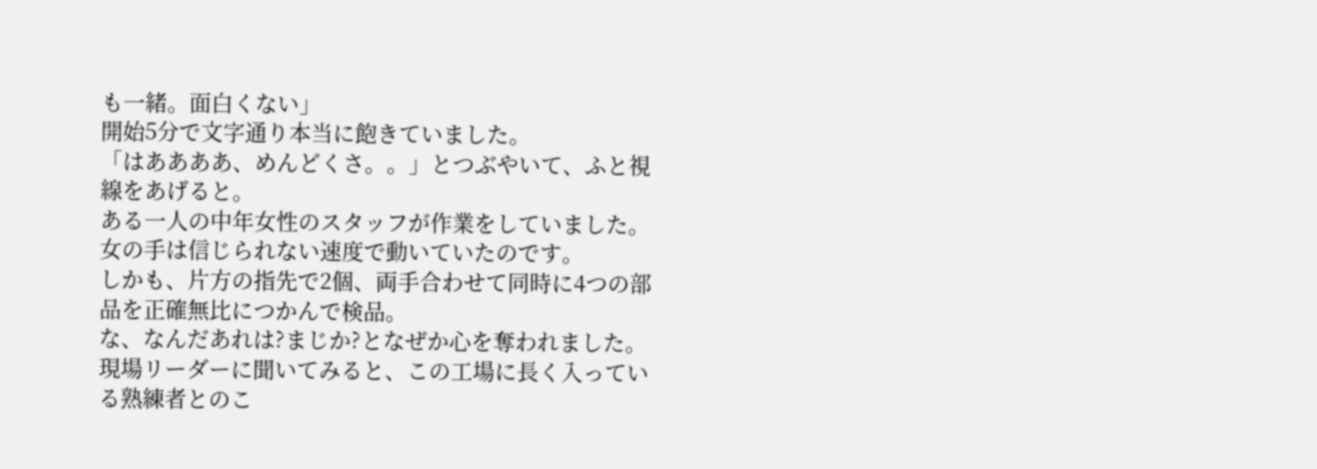も一緒。面白くない」
開始5分で文字通り本当に飽きていました。
「はああああ、めんどくさ。。」とつぶやいて、ふと視線をあげると。
ある一人の中年女性のスタッフが作業をしていました。
女の手は信じられない速度で動いていたのです。
しかも、片方の指先で2個、両手合わせて同時に4つの部品を正確無比につかんで検品。
な、なんだあれは?まじか?となぜか心を奪われました。
現場リーダーに聞いてみると、この工場に長く入っている熟練者とのこ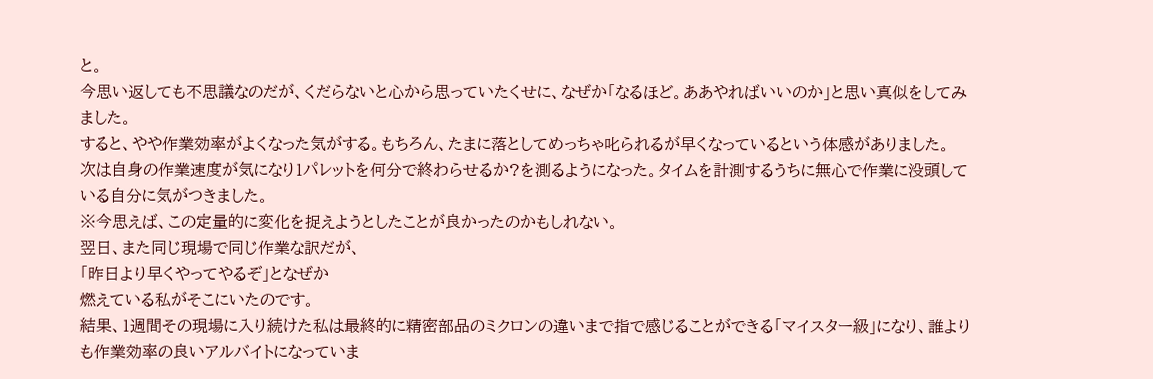と。
今思い返しても不思議なのだが、くだらないと心から思っていたくせに、なぜか「なるほど。ああやればいいのか」と思い真似をしてみました。
すると、やや作業効率がよくなった気がする。もちろん、たまに落としてめっちゃ叱られるが早くなっているという体感がありました。
次は自身の作業速度が気になり1パレットを何分で終わらせるか?を測るようになった。タイムを計測するうちに無心で作業に没頭している自分に気がつきました。
※今思えば、この定量的に変化を捉えようとしたことが良かったのかもしれない。
翌日、また同じ現場で同じ作業な訳だが、
「昨日より早くやってやるぞ」となぜか
燃えている私がそこにいたのです。
結果、1週間その現場に入り続けた私は最終的に精密部品のミクロンの違いまで指で感じることができる「マイスター級」になり、誰よりも作業効率の良いアルバイトになっていま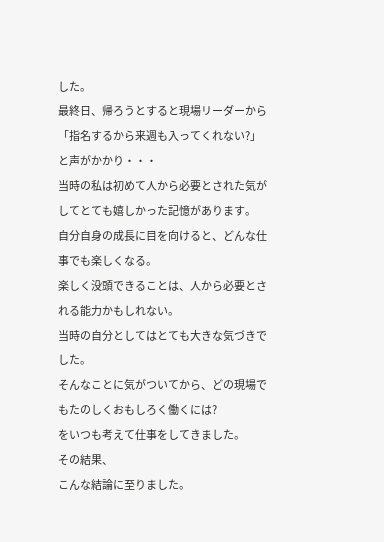した。
最終日、帰ろうとすると現場リーダーから
「指名するから来週も入ってくれない?」 と声がかかり・・・
当時の私は初めて人から必要とされた気がしてとても嬉しかった記憶があります。
自分自身の成長に目を向けると、どんな仕事でも楽しくなる。
楽しく没頭できることは、人から必要とされる能力かもしれない。
当時の自分としてはとても大きな気づきでした。
そんなことに気がついてから、どの現場でもたのしくおもしろく働くには?
をいつも考えて仕事をしてきました。
その結果、
こんな結論に至りました。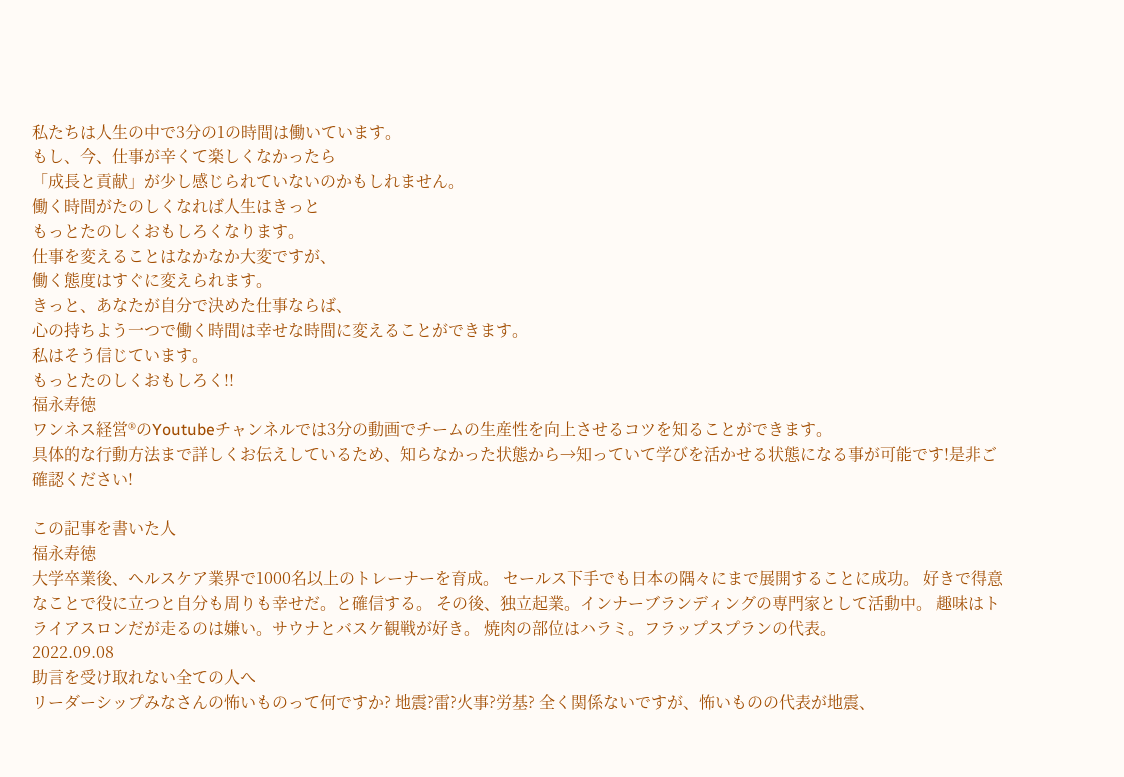私たちは人生の中で3分の1の時間は働いています。
もし、今、仕事が辛くて楽しくなかったら
「成長と貢献」が少し感じられていないのかもしれません。
働く時間がたのしくなれば人生はきっと
もっとたのしくおもしろくなります。
仕事を変えることはなかなか大変ですが、
働く態度はすぐに変えられます。
きっと、あなたが自分で決めた仕事ならば、
心の持ちよう一つで働く時間は幸せな時間に変えることができます。
私はそう信じています。
もっとたのしくおもしろく!!
福永寿徳
ワンネス経営®のYoutubeチャンネルでは3分の動画でチームの生産性を向上させるコツを知ることができます。
具体的な行動方法まで詳しくお伝えしているため、知らなかった状態から→知っていて学びを活かせる状態になる事が可能です!是非ご確認ください!

この記事を書いた人
福永寿徳
大学卒業後、ヘルスケア業界で1000名以上のトレーナーを育成。 セールス下手でも日本の隅々にまで展開することに成功。 好きで得意なことで役に立つと自分も周りも幸せだ。と確信する。 その後、独立起業。インナーブランディングの専門家として活動中。 趣味はトライアスロンだが走るのは嫌い。サウナとバスケ観戦が好き。 焼肉の部位はハラミ。フラップスプランの代表。
2022.09.08
助言を受け取れない全ての人へ
リーダーシップみなさんの怖いものって何ですか? 地震?雷?火事?労基? 全く関係ないですが、怖いものの代表が地震、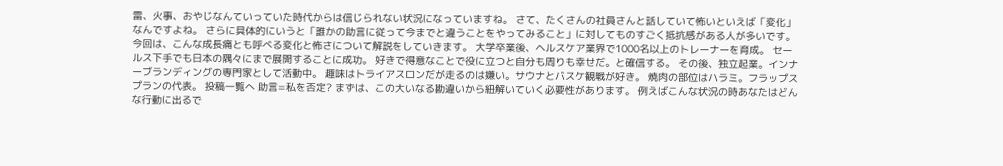雷、火事、おやじなんていっていた時代からは信じられない状況になっていますね。 さて、たくさんの社員さんと話していて怖いといえば「変化」なんですよね。 さらに具体的にいうと「誰かの助言に従って今までと違うことをやってみること」に対してものすごく抵抗感がある人が多いです。 今回は、こんな成長痛とも呼べる変化と怖さについて解説をしていきます。 大学卒業後、ヘルスケア業界で1000名以上のトレーナーを育成。 セールス下手でも日本の隅々にまで展開することに成功。 好きで得意なことで役に立つと自分も周りも幸せだ。と確信する。 その後、独立起業。インナーブランディングの専門家として活動中。 趣味はトライアスロンだが走るのは嫌い。サウナとバスケ観戦が好き。 焼肉の部位はハラミ。フラップスプランの代表。 投稿一覧へ 助言=私を否定? まずは、この大いなる勘違いから紐解いていく必要性があります。 例えばこんな状況の時あなたはどんな行動に出るで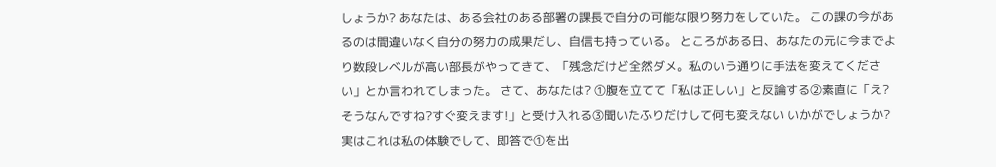しょうか? あなたは、ある会社のある部署の課長で自分の可能な限り努力をしていた。 この課の今があるのは間違いなく自分の努力の成果だし、自信も持っている。 ところがある日、あなたの元に今までより数段レベルが高い部長がやってきて、「残念だけど全然ダメ。私のいう通りに手法を変えてください」とか言われてしまった。 さて、あなたは? ①腹を立てて「私は正しい」と反論する②素直に「え?そうなんですね?すぐ変えます!」と受け入れる③聞いたふりだけして何も変えない いかがでしょうか? 実はこれは私の体験でして、即答で①を出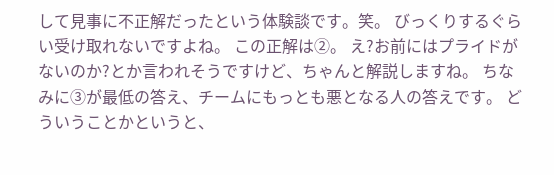して見事に不正解だったという体験談です。笑。 びっくりするぐらい受け取れないですよね。 この正解は②。 え?お前にはプライドがないのか?とか言われそうですけど、ちゃんと解説しますね。 ちなみに③が最低の答え、チームにもっとも悪となる人の答えです。 どういうことかというと、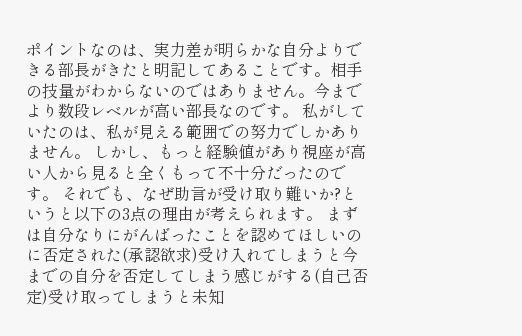ポイントなのは、実力差が明らかな自分よりできる部長がきたと明記してあることです。相手の技量がわからないのではありません。今までより数段レベルが高い部長なのです。 私がしていたのは、私が見える範囲での努力でしかありません。 しかし、もっと経験値があり視座が高い人から見ると全くもって不十分だったのです。 それでも、なぜ助言が受け取り難いか?というと以下の3点の理由が考えられます。 まずは自分なりにがんばったことを認めてほしいのに否定された(承認欲求)受け入れてしまうと今までの自分を否定してしまう感じがする(自己否定)受け取ってしまうと未知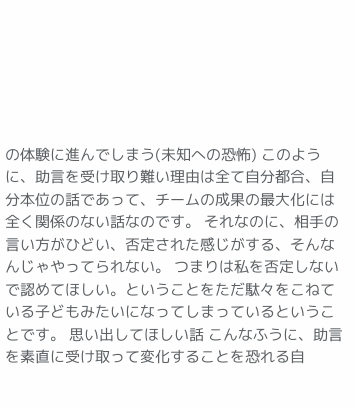の体験に進んでしまう(未知への恐怖) このように、助言を受け取り難い理由は全て自分都合、自分本位の話であって、チームの成果の最大化には全く関係のない話なのです。 それなのに、相手の言い方がひどい、否定された感じがする、そんなんじゃやってられない。 つまりは私を否定しないで認めてほしい。ということをただ駄々をこねている子どもみたいになってしまっているということです。 思い出してほしい話 こんなふうに、助言を素直に受け取って変化することを恐れる自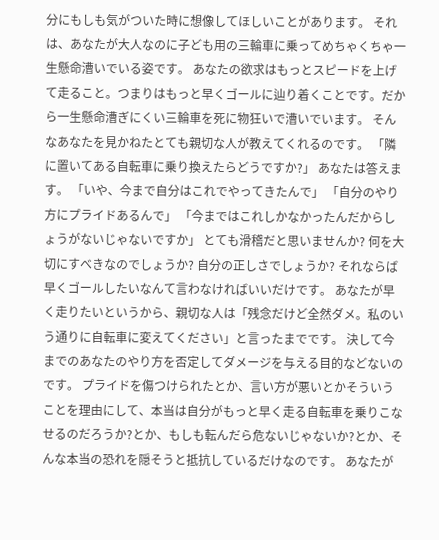分にもしも気がついた時に想像してほしいことがあります。 それは、あなたが大人なのに子ども用の三輪車に乗ってめちゃくちゃ一生懸命漕いでいる姿です。 あなたの欲求はもっとスピードを上げて走ること。つまりはもっと早くゴールに辿り着くことです。だから一生懸命漕ぎにくい三輪車を死に物狂いで漕いでいます。 そんなあなたを見かねたとても親切な人が教えてくれるのです。 「隣に置いてある自転車に乗り換えたらどうですか?」 あなたは答えます。 「いや、今まで自分はこれでやってきたんで」 「自分のやり方にプライドあるんで」 「今まではこれしかなかったんだからしょうがないじゃないですか」 とても滑稽だと思いませんか? 何を大切にすべきなのでしょうか? 自分の正しさでしょうか? それならば早くゴールしたいなんて言わなければいいだけです。 あなたが早く走りたいというから、親切な人は「残念だけど全然ダメ。私のいう通りに自転車に変えてください」と言ったまでです。 決して今までのあなたのやり方を否定してダメージを与える目的などないのです。 プライドを傷つけられたとか、言い方が悪いとかそういうことを理由にして、本当は自分がもっと早く走る自転車を乗りこなせるのだろうか?とか、もしも転んだら危ないじゃないか?とか、そんな本当の恐れを隠そうと抵抗しているだけなのです。 あなたが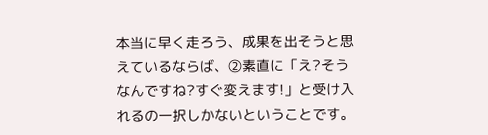本当に早く走ろう、成果を出そうと思えているならば、②素直に「え?そうなんですね?すぐ変えます!」と受け入れるの一択しかないということです。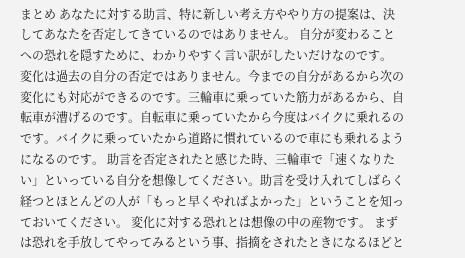まとめ あなたに対する助言、特に新しい考え方ややり方の提案は、決してあなたを否定してきているのではありません。 自分が変わることへの恐れを隠すために、わかりやすく言い訳がしたいだけなのです。 変化は過去の自分の否定ではありません。今までの自分があるから次の変化にも対応ができるのです。三輪車に乗っていた筋力があるから、自転車が漕げるのです。自転車に乗っていたから今度はバイクに乗れるのです。バイクに乗っていたから道路に慣れているので車にも乗れるようになるのです。 助言を否定されたと感じた時、三輪車で「速くなりたい」といっている自分を想像してください。助言を受け入れてしばらく経つとほとんどの人が「もっと早くやればよかった」ということを知っておいてください。 変化に対する恐れとは想像の中の産物です。 まずは恐れを手放してやってみるという事、指摘をされたときになるほどと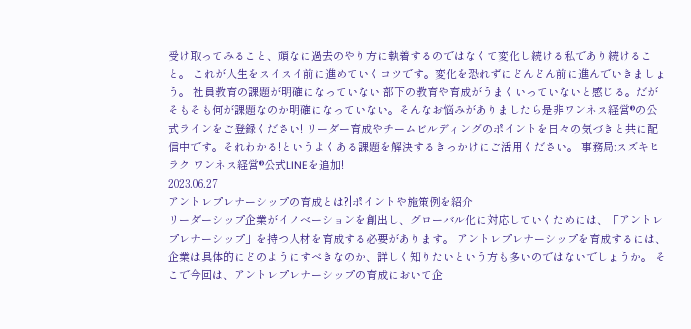受け取ってみること、頑なに過去のやり方に執着するのではなくて変化し続ける私であり続けること。 これが人生をスイスイ前に進めていくコツです。変化を恐れずにどんどん前に進んでいきましょう。 社員教育の課題が明確になっていない 部下の教育や育成がうまくいっていないと感じる。だが そもそも何が課題なのか明確になっていない。そんなお悩みがありましたら是非ワンネス経営®の公式ラインをご登録ください! リーダー育成やチームビルディングのポイントを日々の気づきと共に配信中です。それわかる!というよくある課題を解決するきっかけにご活用ください。 事務局:スズキヒラク ワンネス経営®公式LINEを追加!
2023.06.27
アントレプレナーシップの育成とは?|ポイントや施策例を紹介
リーダーシップ企業がイノベーションを創出し、グローバル化に対応していくためには、「アントレプレナーシップ」を持つ人材を育成する必要があります。 アントレプレナーシップを育成するには、企業は具体的にどのようにすべきなのか、詳しく知りたいという方も多いのではないでしょうか。 そこで今回は、アントレプレナーシップの育成において企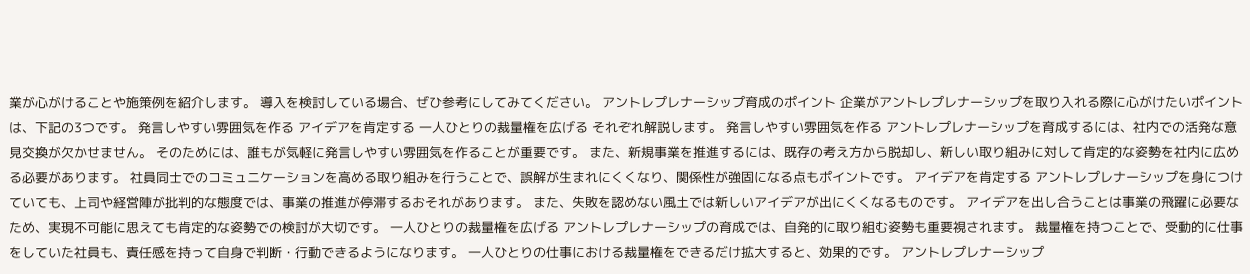業が心がけることや施策例を紹介します。 導入を検討している場合、ぜひ参考にしてみてください。 アントレプレナーシップ育成のポイント 企業がアントレプレナーシップを取り入れる際に心がけたいポイントは、下記の3つです。 発言しやすい雰囲気を作る アイデアを肯定する 一人ひとりの裁量権を広げる それぞれ解説します。 発言しやすい雰囲気を作る アントレプレナーシップを育成するには、社内での活発な意見交換が欠かせません。 そのためには、誰もが気軽に発言しやすい雰囲気を作ることが重要です。 また、新規事業を推進するには、既存の考え方から脱却し、新しい取り組みに対して肯定的な姿勢を社内に広める必要があります。 社員同士でのコミュニケーションを高める取り組みを行うことで、誤解が生まれにくくなり、関係性が強固になる点もポイントです。 アイデアを肯定する アントレプレナーシップを身につけていても、上司や経営陣が批判的な態度では、事業の推進が停滞するおそれがあります。 また、失敗を認めない風土では新しいアイデアが出にくくなるものです。 アイデアを出し合うことは事業の飛躍に必要なため、実現不可能に思えても肯定的な姿勢での検討が大切です。 一人ひとりの裁量権を広げる アントレプレナーシップの育成では、自発的に取り組む姿勢も重要視されます。 裁量権を持つことで、受動的に仕事をしていた社員も、責任感を持って自身で判断・行動できるようになります。 一人ひとりの仕事における裁量権をできるだけ拡大すると、効果的です。 アントレプレナーシップ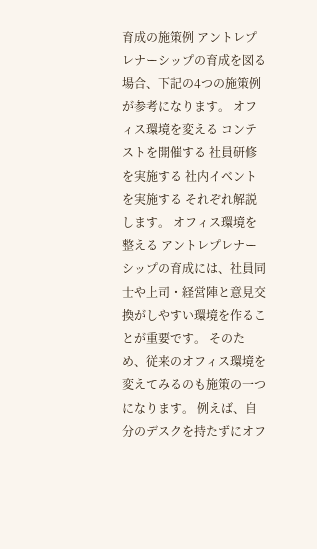育成の施策例 アントレプレナーシップの育成を図る場合、下記の4つの施策例が参考になります。 オフィス環境を変える コンテストを開催する 社員研修を実施する 社内イベントを実施する それぞれ解説します。 オフィス環境を整える アントレプレナーシップの育成には、社員同士や上司・経営陣と意見交換がしやすい環境を作ることが重要です。 そのため、従来のオフィス環境を変えてみるのも施策の一つになります。 例えば、自分のデスクを持たずにオフ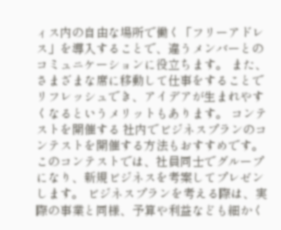ィス内の自由な場所で働く「フリーアドレス」を導入することで、違うメンバーとのコミュニケーションに役立ちます。 また、さまざまな席に移動して仕事をすることでリフレッシュでき、アイデアが生まれやすくなるというメリットもあります。 コンテストを開催する 社内でビジネスプランのコンテストを開催する方法もおすすめです。 このコンテストでは、社員同士でグループになり、新規ビジネスを考案してプレゼンします。 ビジネスプランを考える際は、実際の事業と同様、予算や利益なども細かく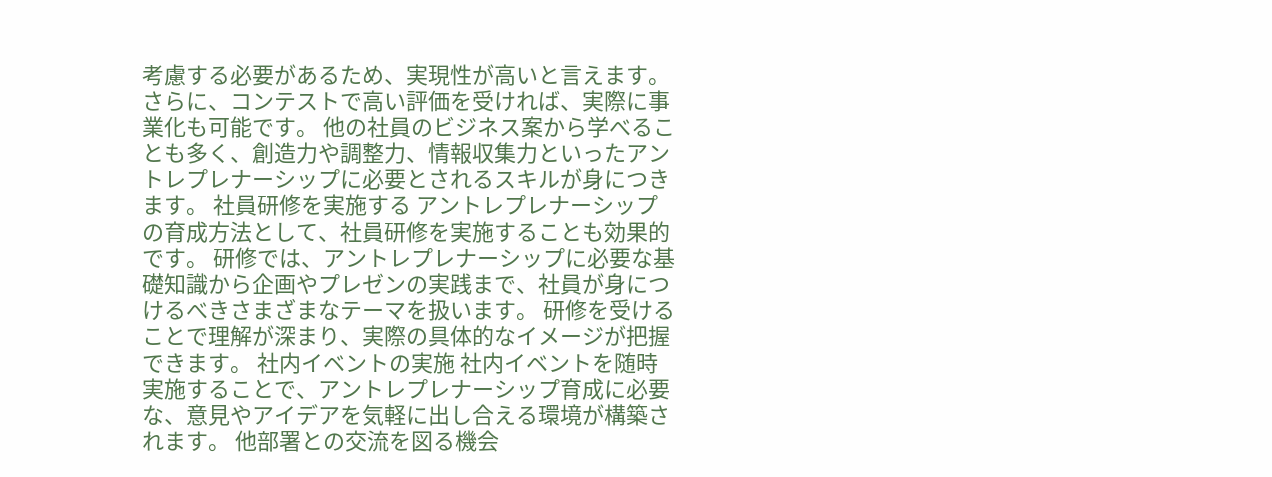考慮する必要があるため、実現性が高いと言えます。 さらに、コンテストで高い評価を受ければ、実際に事業化も可能です。 他の社員のビジネス案から学べることも多く、創造力や調整力、情報収集力といったアントレプレナーシップに必要とされるスキルが身につきます。 社員研修を実施する アントレプレナーシップの育成方法として、社員研修を実施することも効果的です。 研修では、アントレプレナーシップに必要な基礎知識から企画やプレゼンの実践まで、社員が身につけるべきさまざまなテーマを扱います。 研修を受けることで理解が深まり、実際の具体的なイメージが把握できます。 社内イベントの実施 社内イベントを随時実施することで、アントレプレナーシップ育成に必要な、意見やアイデアを気軽に出し合える環境が構築されます。 他部署との交流を図る機会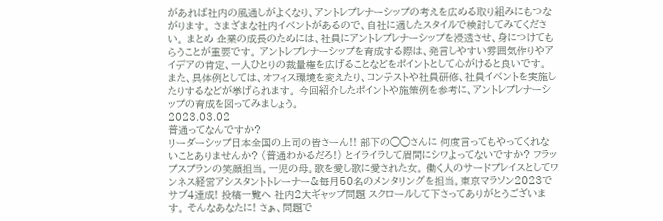があれば社内の風通しがよくなり、アントレプレナーシップの考えを広める取り組みにもつながります。 さまざまな社内イベントがあるので、自社に適したスタイルで検討してみてください。 まとめ 企業の成長のためには、社員にアントレプレナーシップを浸透させ、身につけてもらうことが重要です。 アントレプレナーシップを育成する際は、発言しやすい雰囲気作りやアイデアの肯定、一人ひとりの裁量権を広げることなどをポイントとして心がけると良いです。 また、具体例としては、オフィス環境を変えたり、コンテストや社員研修、社員イベントを実施したりするなどが挙げられます。 今回紹介したポイントや施策例を参考に、アントレプレナーシップの育成を図ってみましょう。
2023.03.02
普通ってなんですか?
リーダーシップ日本全国の上司の皆さーん!! 部下の◯◯さんに 何度言ってもやってくれないことありませんか? (普通わかるだろ!) とイライラして眉間にシワよってないですか? フラップスプランの笑顔担当。一児の母。歌を愛し歌に愛された女。 働く人のサードプレイスとしてワンネス経営アシスタントトレーナー&毎月50名のメンタリングを担当。東京マラソン2023でサブ4達成! 投稿一覧へ 社内2大ギャップ問題 スクロールして下さってありがとうございます。 そんなあなたに! さぁ、問題で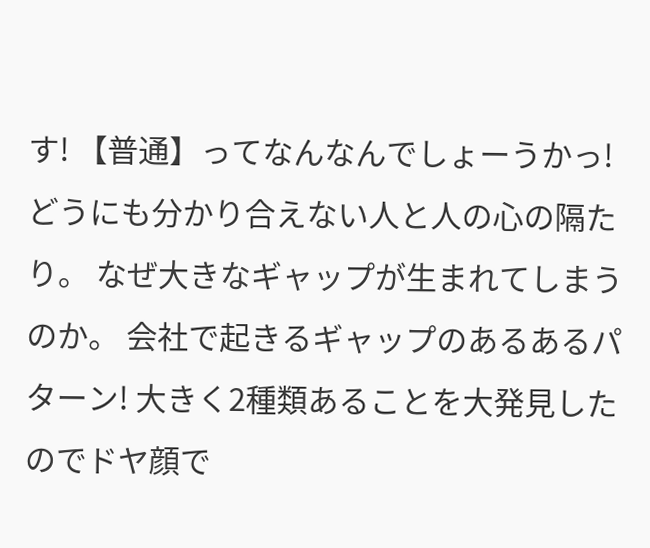す! 【普通】ってなんなんでしょーうかっ! どうにも分かり合えない人と人の心の隔たり。 なぜ大きなギャップが生まれてしまうのか。 会社で起きるギャップのあるあるパターン! 大きく2種類あることを大発見したのでドヤ顔で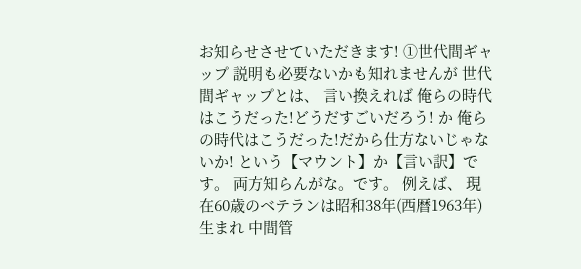お知らせさせていただきます! ①世代間ギャップ 説明も必要ないかも知れませんが 世代間ギャップとは、 言い換えれば 俺らの時代はこうだった!どうだすごいだろう! か 俺らの時代はこうだった!だから仕方ないじゃないか! という【マウント】か【言い訳】です。 両方知らんがな。です。 例えば、 現在60歳のベテランは昭和38年(西暦1963年)生まれ 中間管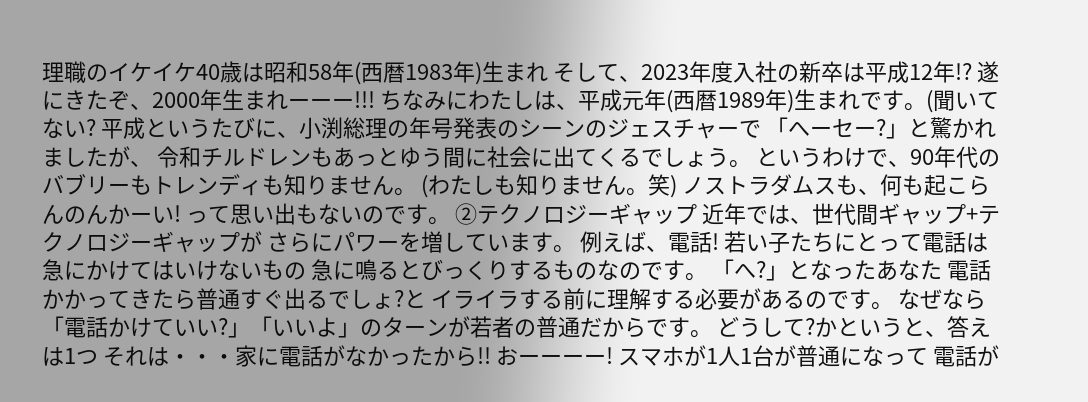理職のイケイケ40歳は昭和58年(西暦1983年)生まれ そして、2023年度入社の新卒は平成12年!? 遂にきたぞ、2000年生まれーーー!!! ちなみにわたしは、平成元年(西暦1989年)生まれです。(聞いてない? 平成というたびに、小渕総理の年号発表のシーンのジェスチャーで 「へーセー?」と驚かれましたが、 令和チルドレンもあっとゆう間に社会に出てくるでしょう。 というわけで、90年代のバブリーもトレンディも知りません。 (わたしも知りません。笑) ノストラダムスも、何も起こらんのんかーい! って思い出もないのです。 ②テクノロジーギャップ 近年では、世代間ギャップ+テクノロジーギャップが さらにパワーを増しています。 例えば、電話! 若い子たちにとって電話は 急にかけてはいけないもの 急に鳴るとびっくりするものなのです。 「へ?」となったあなた 電話かかってきたら普通すぐ出るでしょ?と イライラする前に理解する必要があるのです。 なぜなら 「電話かけていい?」「いいよ」のターンが若者の普通だからです。 どうして?かというと、答えは1つ それは・・・家に電話がなかったから!! おーーーー! スマホが1人1台が普通になって 電話が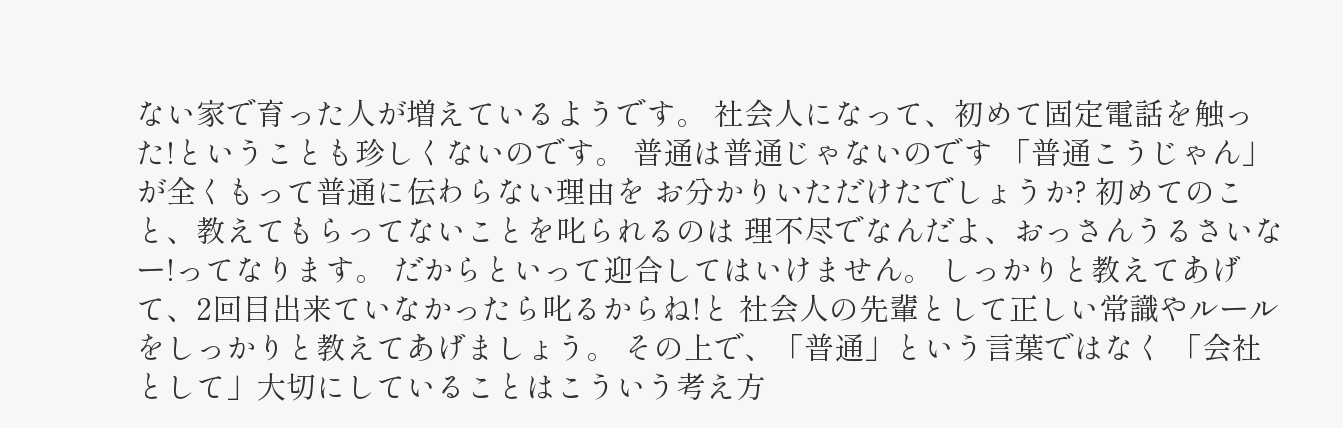ない家で育った人が増えているようです。 社会人になって、初めて固定電話を触った!ということも珍しくないのです。 普通は普通じゃないのです 「普通こうじゃん」が全くもって普通に伝わらない理由を お分かりいただけたでしょうか? 初めてのこと、教えてもらってないことを叱られるのは 理不尽でなんだよ、おっさんうるさいなー!ってなります。 だからといって迎合してはいけません。 しっかりと教えてあげて、2回目出来ていなかったら叱るからね!と 社会人の先輩として正しい常識やルールをしっかりと教えてあげましょう。 その上で、「普通」という言葉ではなく 「会社として」大切にしていることはこういう考え方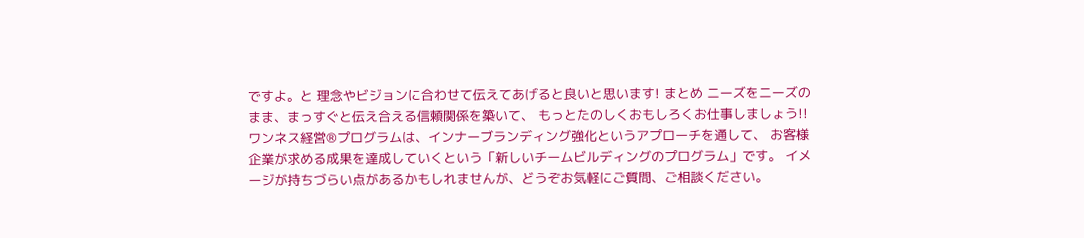ですよ。と 理念やビジョンに合わせて伝えてあげると良いと思います! まとめ ニーズをニーズのまま、まっすぐと伝え合える信頼関係を築いて、 もっとたのしくおもしろくお仕事しましょう!!
ワンネス経営®プログラムは、インナーブランディング強化というアプローチを通して、 お客様企業が求める成果を達成していくという「新しいチームビルディングのプログラム」です。 イメージが持ちづらい点があるかもしれませんが、どうぞお気軽にご質問、ご相談ください。